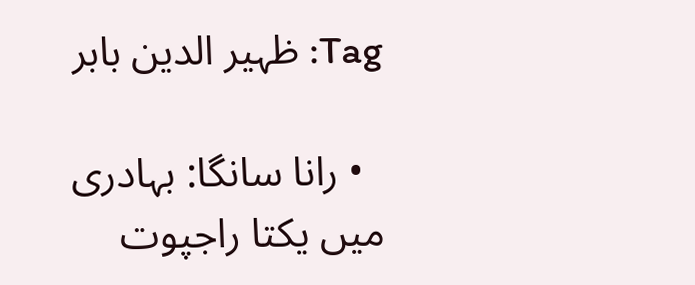Tag: ظہیر الدین بابر

  • رانا سانگا: بہادری میں یکتا راجپوت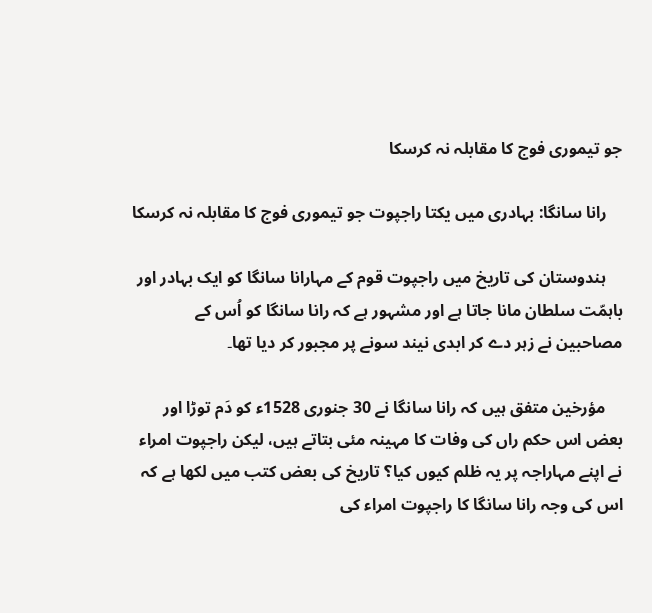جو تیموری فوج کا مقابلہ نہ کرسکا

    رانا سانگا: بہادری میں یکتا راجپوت جو تیموری فوج کا مقابلہ نہ کرسکا

    ہندوستان کی تاریخ میں راجپوت قوم کے مہارانا سانگا کو ایک بہادر اور باہمّت سلطان مانا جاتا ہے اور مشہور ہے کہ رانا سانگا کو اُس کے مصاحبین نے زہر دے کر ابدی نیند سونے پر مجبور کر دیا تھا۔

    مؤرخین متفق ہیں کہ رانا سانگا نے 30 جنوری 1528ء کو دَم توڑا اور بعض اس حکم راں کی وفات کا مہینہ مئی بتاتے ہیں، لیکن راجپوت امراء نے اپنے مہاراجہ پر یہ ظلم کیوں کیا؟ تاریخ کی بعض کتب میں‌ لکھا ہے کہ اس کی وجہ رانا سانگا کا راجپوت امراء کی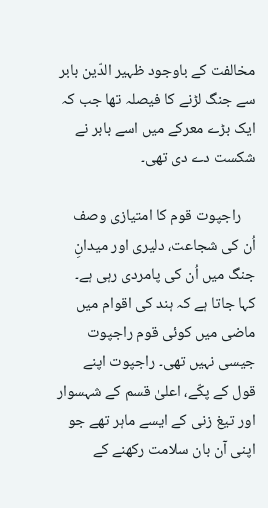مخالفت کے باوجود ظہیر الدّین بابر سے جنگ لڑنے کا فیصلہ تھا جب کہ ایک بڑے معرکے میں اسے بابر نے شکست دے دی تھی۔

    راجپوت قوم کا امتیازی وصف اُن کی شجاعت، دلیری اور میدانِ جنگ میں‌ اُن کی پامردی رہی ہے۔ کہا جاتا ہے کہ ہند کی اقوام میں ماضی میں کوئی قوم راجپوت جیسی نہیں تھی۔ راجپوت اپنے قول کے پکّے، اعلیٰ قسم کے شہسوار اور تیغ زنی کے ایسے ماہر تھے جو اپنی آن بان سلامت رکھنے کے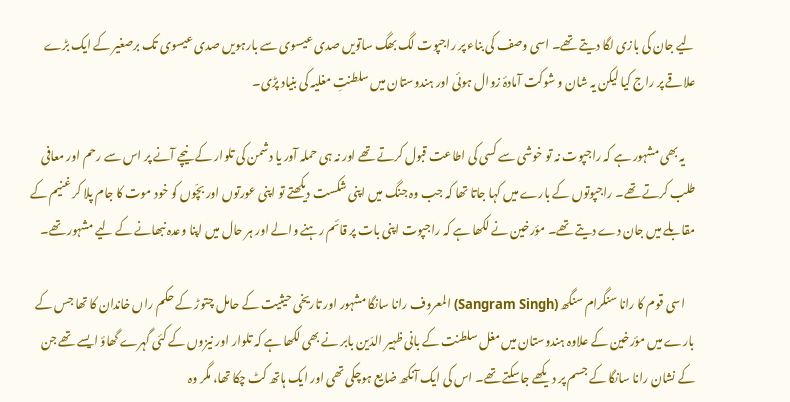لیے جان کی بازی لگا دیتے تھے۔ اسی وصف کی بناء پر راجپوت لگ بھگ ساتویں صدی عیسوی سے بارہویں صدی عیسوی تک برصغیر کے ایک بڑے علاقے پر راج کیا لیکن یہ شان و شوکت آمادۂ زوال ہوئی اور ہندوستان میں سلطنتِ مغلیہ کی بنیاد پڑی۔

    یہ بھی مشہور ہے کہ راجپوت نہ تو خوشی سے کسی کی اطاعت قبول کرتے تھے اور نہ ہی حملہ آور یا دشمن کی تلوار کے نیچے آنے پر اس سے رحم اور معافی طلب کرتے تھے۔ راجپوتوں کے بارے میں کہا جاتا تھا کہ جب وہ جنگ میں اپنی شکست دیکھتے تو اپنی عورتوں اور بچّوں کو خود موت کا جام پلا کر غنیم کے مقابلے میں جان دے دیتے تھے۔ مؤرخین نے لکھا ہے کہ راجپوت اپنی بات پر قائم رہنے والے اور ہر حال میں اپنا وعدہ نبھانے کے لیے مشہور تھے۔

    اسی قوم کا رانا سنگرام سنگھ (Sangram Singh) المعروف رانا سانگا مشہور اور تاریخی حیثیت کے حامل چتوڑ کے حکم راں خاندان کا تھا جس کے بارے میں مؤرخین کے علاوہ ہندوستان میں مغل سلطنت کے بانی ظہیر الدّین بابر نے بھی لکھا ہے کہ تلوار اور نیزوں کے کئی گہرے گھاؤ ایسے تھے جن کے نشان رانا سانگا کے جسم پر دیکھے جاسکتے تھے۔ اس کی ایک آنکھ ضایع ہوچکی تھی اور ایک ہاتھ کٹ چکا تھا، مگر وہ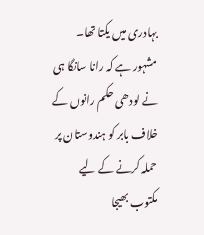بہادری میں یکتا تھا۔ مشہور ہے کہ رانا سانگا ہی نے لودھی حکم رانوں‌ کے خلاف بابر کو ہندوستان پر حملہ کرنے کے لیے مکتوب بھیجا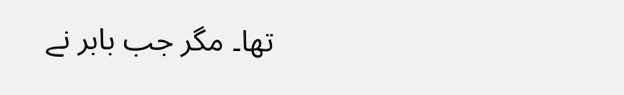تھا۔ مگر جب بابر نے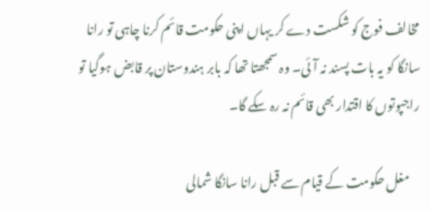مخالف فوج کو شکست دے کر یہاں‌ اپنی حکومت قائم کرنا چاہی تو رانا سانگا کو یہ بات پسند نہ آئی۔ وہ سمجھتا تھا کہ بابر ہندوستان پر قابض ہوگیا تو راجپوتوں کا اقتدار بھی قائم نہ رہ سکے گا۔

    مغل حکومت کے قیام سے قبل رانا سانگا شمالی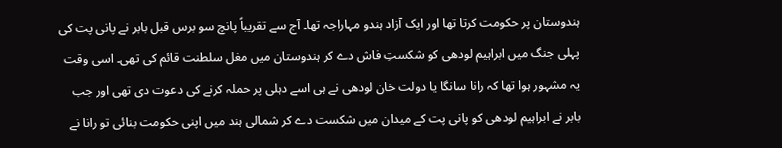ہندوستان پر حکومت کرتا تھا اور ایک آزاد ہندو مہاراجہ تھا۔ آج سے تقریباً پانچ سو برس قبل بابر نے پانی پت کی پہلی جنگ میں ابراہیم لودھی کو شکستِ فاش دے کر ہندوستان میں مغل سلطنت قائم کی تھی۔ اسی وقت یہ مشہور ہوا تھا کہ رانا سانگا یا دولت خان لودھی نے ہی اسے دہلی پر حملہ کرنے کی دعوت دی تھی اور جب بابر نے ابراہیم لودھی کو پانی پت کے میدان میں شکست دے کر شمالی ہند میں‌ اپنی حکومت بنائی تو رانا نے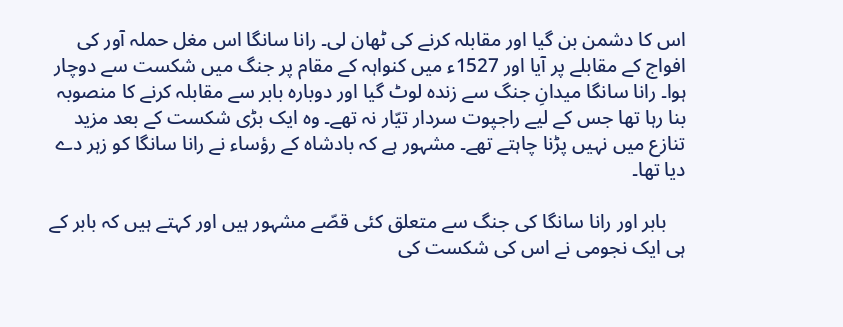اس کا دشمن بن گیا اور مقابلہ کرنے کی ٹھان لی۔ رانا سانگا اس مغل حملہ آور کی افواج کے مقابلے پر آیا اور 1527ء میں کنواہہ کے مقام پر جنگ میں شکست سے دوچار ہوا۔ رانا سانگا میدانِ جنگ سے زندہ لوٹ گیا اور دوبارہ بابر سے مقابلہ کرنے کا منصوبہ بنا رہا تھا جس کے لیے راجپوت سردار تیّار نہ تھے۔ وہ ایک بڑی شکست کے بعد مزید تنازع میں نہیں‌ پڑنا چاہتے تھے۔ مشہور ہے کہ بادشاہ کے رؤساء نے رانا سانگا کو زہر دے دیا تھا۔

    بابر اور رانا سانگا کی جنگ سے متعلق کئی قصّے مشہور ہیں اور کہتے ہیں‌ کہ بابر کے ہی ایک نجومی نے اس کی شکست کی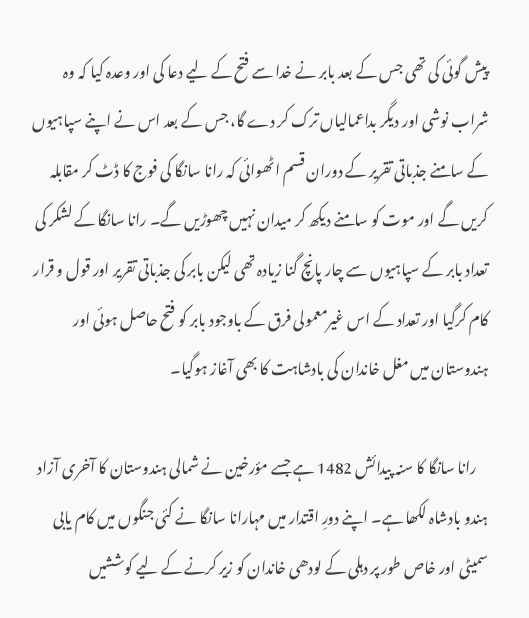پیش گوئی کی تھی جس کے بعد بابر نے خدا سے فتح کے لیے دعا کی اور وعدہ کیا کہ وہ شراب نوشی اور دیگر بداعمالیاں ترک کر دے گا، جس کے بعد اس نے اپنے سپاہیوں کے سامنے جذباتی تقریر کے دوران قسم اٹھوائی کہ رانا سانگا کی فوج کا ڈٹ کر مقابلہ کریں‌ گے اور موت کو سامنے دیکھ کر میدان نہیں چھوڑیں‌ گے۔ رانا سانگا کے لشکر کی تعداد بابر کے سپاہیوں سے چار پانچ گنا زیادہ تھی لیکن بابر کی جذباتی تقریر اور قول و قرار کام کرگیا اور تعداد کے اس غیرمعمولی فرق کے باوجود بابر کو فتح حاصل ہوئی اور ہندوستان میں مغل خاندان کی بادشاہت کا بھی آغاز ہوگیا۔

    رانا سانگا کا سنہ پیدائش 1482 ہے جسے مؤرخین نے شمالی ہندوستان کا آخری آزاد ہندو بادشاہ لکھا ہے۔ اپنے دورِ‌ اقتدار میں مہارانا سانگا نے کئی جنگوں میں کام یابی سمیٹی اور خاص طور پر دہلی کے لودھی خاندان کو زیر کرنے کے لیے کوششیں‌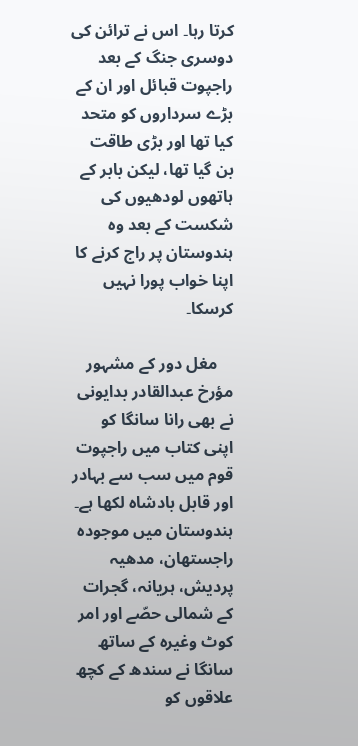کرتا رہا۔ اس نے ترائن کی دوسری جنگ کے بعد راجپوت قبائل اور ان کے بڑے سرداروں کو متحد کیا تھا اور بڑی طاقت بن گیا تھا، لیکن بابر کے ہاتھوں لودھیوں کی شکست کے بعد وہ ہندوستان پر راج کرنے کا اپنا خواب پورا نہیں کرسکا۔

    مغل دور کے مشہور مؤرخ عبدالقادر بدایونی نے بھی رانا سانگا کو اپنی کتاب میں راجپوت قوم میں سب سے بہادر اور قابل بادشاہ لکھا ہے۔ ہندوستان میں‌ موجودہ راجستھان، مدھیہ پردیش، ہریانہ، گجرات کے شمالی حصّے اور امر کوٹ وغیرہ کے ساتھ سانگا نے سندھ کے کچھ علاقوں کو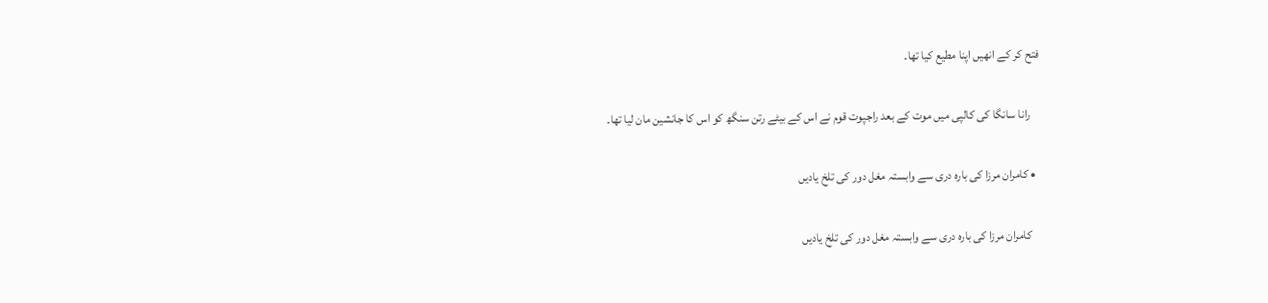فتح کر کے انھیں‌ اپنا مطیع کیا تھا۔

    رانا سانگا کی کالپی میں موت کے بعد راجپوت قوم نے اس کے بیٹے رتن سنگھ کو اس کا جانشین مان لیا تھا۔

  • کامران مرزا کی بارہ دری سے وابستہ مغل دور کی تلخ یادیں

    کامران مرزا کی بارہ دری سے وابستہ مغل دور کی تلخ یادیں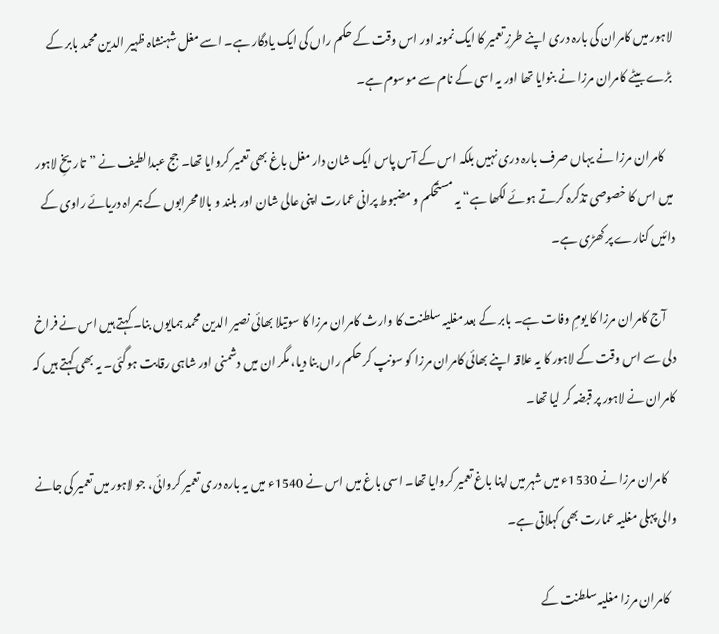لاہور میں کامران کی بارہ دری اپنے طرزِ تعمیر کا ایک نمونہ اور اس وقت کے حکم راں کی ایک یادگار ہے۔ اسے مغل شہنشاہ ظہیر الدین محمد بابر کے بڑے بیٹے کامران مرزا نے بنوایا تھا اور یہ اسی کے نام سے موسوم ہے۔

    کامران مرزا نے یہاں صرف بارہ دری نہیں بلکہ اس کے آس پاس ایک شان دار مغل باغ بھی تعمیر کروایا تھا۔ جج عبدالطیف نے ”تاریخِ لاہور میں اس کا خصوصی تذکرہ کرتے ہوئے لکھا ہے“ یہ مستحکم و مضبوط پرانی عمارت اپنی عالی شان اور بلند و بالا محرابوں کے ہمراہ دریائے راوی کے دائیں کنارے پر کھڑی ہے۔

    آج کامران مرزا کا یومِ‌ وفات ہے۔ بابر کے بعد مغلیہ سلطنت کا وارث کامران مرزا کا سوتیلا بھائی نصیر الدین محمد ہمایوں بنا۔ کہتے ہیں اس نے فراخ دلی سے اس وقت کے لاہور کا یہ علاقہ اپنے بھائی کامران مرزا کو سونپ کر حکم راں بنا دیا، مگر ان میں دشمنی اور شاہی رقابت ہوگئی۔ یہ بھی کہتے ہیں کہ کامران نے لاہور پر قبضہ کر لیا تھا۔

    کامران مرزا نے 1530ء میں شہر میں اپنا باغ تعمیر کروایا تھا۔ اسی باغ میں اس نے 1540ء میں یہ بارہ دری تعمیر کروائی، جو لاہور میں تعمیر کی جانے والی پہلی مغلیہ عمارت بھی کہلاتی ہے۔

    کامران مرزا مغلیہ سلطنت کے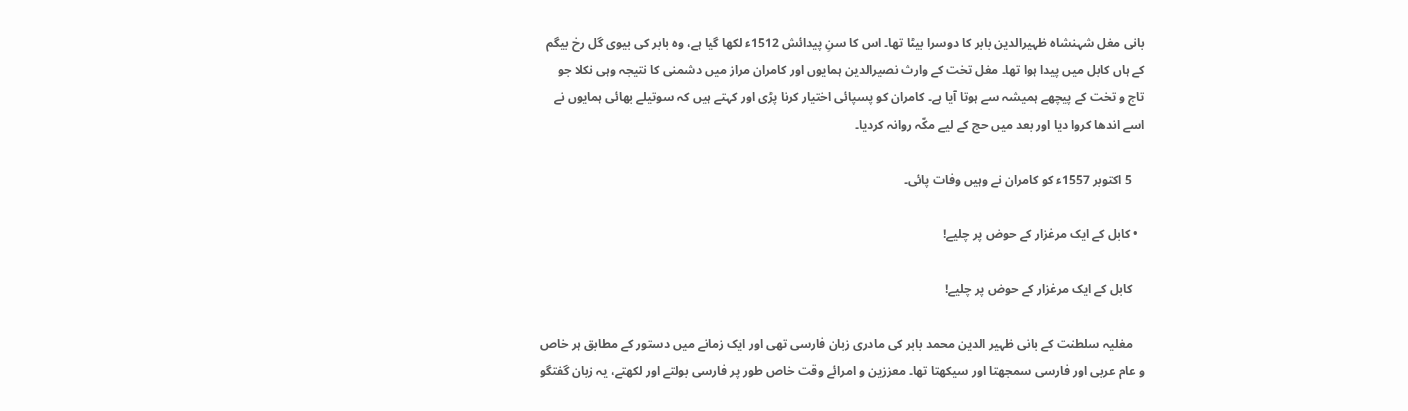بانی مغل شہنشاہ ظہیرالدین بابر کا دوسرا بیٹا تھا۔ اس کا سنِ پیدائش 1512ء لکھا گیا ہے، وہ بابر کی بیوی گل رخ بیگم کے ہاں کابل میں پیدا ہوا تھا۔ مغل تخت کے وارث نصیرالدین ہمایوں اور کامران مراز میں دشمنی کا نتیجہ وہی نکلا جو تاج و تخت کے پیچھے ہمیشہ سے ہوتا آیا ہے۔ کامران کو پسپائی اختیار کرنا پڑی اور کہتے ہیں کہ سوتیلے بھائی ہمایوں نے اسے اندھا کروا دیا اور بعد میں حج کے لیے مکّہ روانہ کردیا۔

    5 اکتوبر 1557ء کو کامران نے وہیں وفات پائی۔

  • کابل کے ایک مرغزار کے حوض پر چلیے!

    کابل کے ایک مرغزار کے حوض پر چلیے!

    مغلیہ سلطنت کے بانی ظہیر الدین محمد بابر کی مادری زبان فارسی تھی اور ایک زمانے میں‌ دستور کے مطابق ہر خاص و عام عربی اور فارسی سمجھتا اور سیکھتا تھا۔ معززین و امرائے وقت خاص طور پر فارسی بولتے اور لکھتے، یہ زبان گفتگو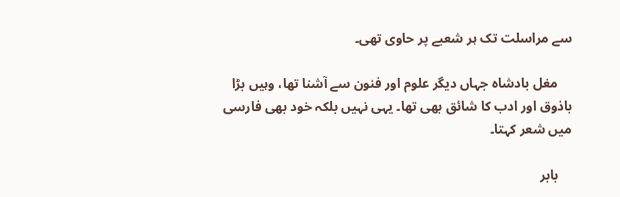سے مراسلت تک ہر شعبے پر حاوی تھی۔

    مغل بادشاہ جہاں‌ دیگر علوم اور فنون سے آشنا تھا، وہیں بڑا باذوق اور ادب کا شائق بھی تھا۔ یہی نہیں‌ بلکہ خود بھی فارسی میں‌ شعر کہتا۔

    بابر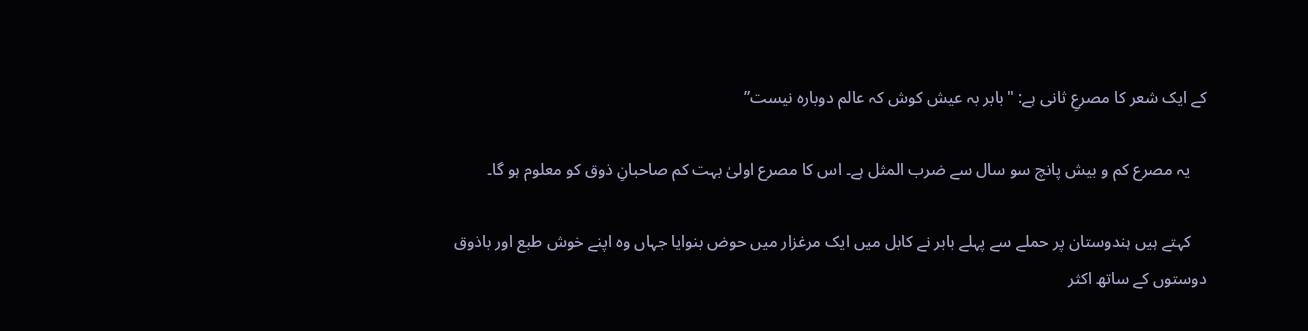کے ایک شعر کا مصرعِ ثانی ہے: "بابر بہ عیش کوش کہ عالم دوبارہ نیست”

    یہ مصرع کم و بیش پانچ سو سال سے ضرب المثل ہے۔ اس کا مصرع اولیٰ بہت کم صاحبانِ ذوق کو معلوم ہو گا۔

    کہتے ہیں‌ ہندوستان پر حملے سے پہلے بابر نے کابل میں‌ ایک مرغزار میں حوض بنوایا جہاں وہ اپنے خوش طبع اور باذوق دوستوں کے ساتھ اکثر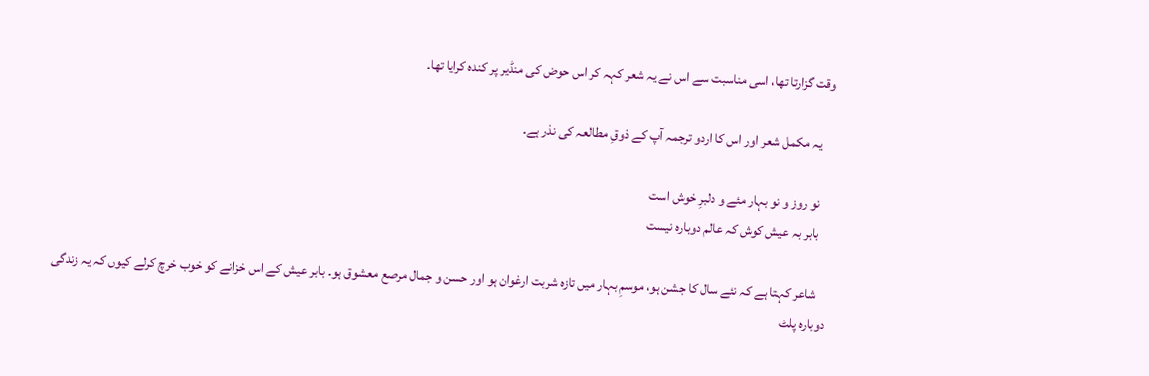وقت گزارتا تھا، اسی مناسبت سے اس نے یہ شعر کہہ کر اس حوض کی منڈیر پر کندہ کرایا تھا۔

    یہ مکمل شعر اور اس کا اردو ترجمہ آپ کے ذوقِ مطالعہ کی نذر ہے۔

    نو روز و نو بہار مئے و دلبرِ خوش است
    بابر بہ عیش کوش کہ عالم دوبارہ نیست

    شاعر کہتا ہے کہ نئے سال کا جشن ہو، موسمِ بہار میں تازہ شربت ارغوان ہو اور حسن و جمال مرصع معشوق ہو۔ بابر عیش کے اس خزانے کو خوب خرچ کرلے کیوں کہ یہ زندگی دوبارہ پلٹ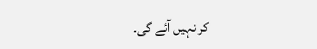کر نہیں آئے گی۔